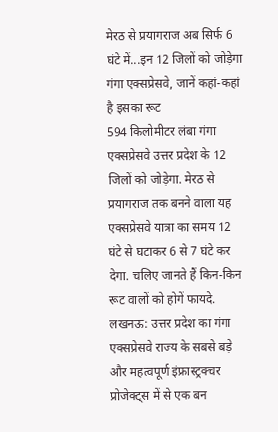मेरठ से प्रयागराज अब सिर्फ 6 घंटे में...इन 12 जिलों को जोड़ेगा गंगा एक्सप्रेसवे, जानें कहां-कहां है इसका रूट
594 किलोमीटर लंबा गंगा एक्सप्रेसवे उत्तर प्रदेश के 12 जिलों को जोड़ेगा. मेरठ से प्रयागराज तक बनने वाला यह एक्सप्रेसवे यात्रा का समय 12 घंटे से घटाकर 6 से 7 घंटे कर देगा. चलिए जानते हैं किन-किन रूट वालों को होगें फायदे.
लखनऊ: उत्तर प्रदेश का गंगा एक्सप्रेसवे राज्य के सबसे बड़े और महत्वपूर्ण इंफ्रास्ट्रक्चर प्रोजेक्ट्स में से एक बन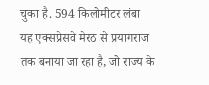चुका है. 594 किलोमीटर लंबा यह एक्सप्रेसवे मेरठ से प्रयागराज तक बनाया जा रहा है, जो राज्य के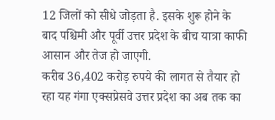12 जिलों को सीधे जोड़ता है. इसके शुरू होने के बाद पश्चिमी और पूर्वी उत्तर प्रदेश के बीच यात्रा काफी आसान और तेज हो जाएगी.
करीब 36,402 करोड़ रुपये की लागत से तैयार हो रहा यह गंगा एक्सप्रेसवे उत्तर प्रदेश का अब तक का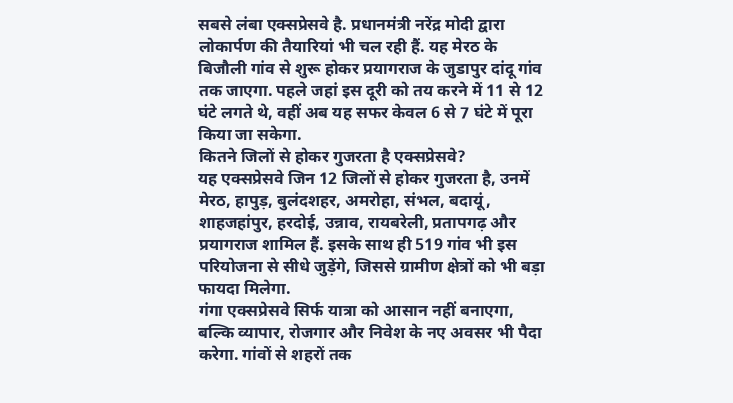सबसे लंबा एक्सप्रेसवे है. प्रधानमंत्री नरेंद्र मोदी द्वारा लोकार्पण की तैयारियां भी चल रही हैं. यह मेरठ के बिजौली गांव से शुरू होकर प्रयागराज के जुडापुर दांदू गांव तक जाएगा. पहले जहां इस दूरी को तय करने में 11 से 12 घंटे लगते थे, वहीं अब यह सफर केवल 6 से 7 घंटे में पूरा किया जा सकेगा.
कितने जिलों से होकर गुजरता है एक्सप्रेसवे?
यह एक्सप्रेसवे जिन 12 जिलों से होकर गुजरता है, उनमें मेरठ, हापुड़, बुलंदशहर, अमरोहा, संभल, बदायूं, शाहजहांपुर, हरदोई, उन्नाव, रायबरेली, प्रतापगढ़ और प्रयागराज शामिल हैं. इसके साथ ही 519 गांव भी इस परियोजना से सीधे जुड़ेंगे, जिससे ग्रामीण क्षेत्रों को भी बड़ा फायदा मिलेगा.
गंगा एक्सप्रेसवे सिर्फ यात्रा को आसान नहीं बनाएगा, बल्कि व्यापार, रोजगार और निवेश के नए अवसर भी पैदा करेगा. गांवों से शहरों तक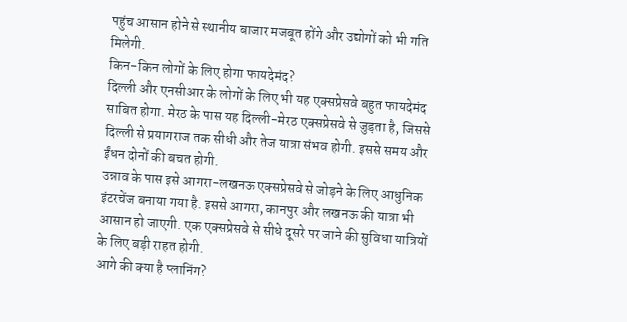पहुंच आसान होने से स्थानीय बाजार मजबूत होंगे और उद्योगों को भी गति मिलेगी.
किन-किन लोगों के लिए होगा फायदेमंद?
दिल्ली और एनसीआर के लोगों के लिए भी यह एक्सप्रेसवे बहुत फायदेमंद साबित होगा. मेरठ के पास यह दिल्ली-मेरठ एक्सप्रेसवे से जुड़ता है, जिससे दिल्ली से प्रयागराज तक सीधी और तेज यात्रा संभव होगी. इससे समय और ईंधन दोनों की बचत होगी.
उन्नाव के पास इसे आगरा-लखनऊ एक्सप्रेसवे से जोड़ने के लिए आधुनिक इंटरचेंज बनाया गया है. इससे आगरा, कानपुर और लखनऊ की यात्रा भी आसान हो जाएगी. एक एक्सप्रेसवे से सीधे दूसरे पर जाने की सुविधा यात्रियों के लिए बड़ी राहत होगी.
आगे की क्या है प्लानिंग?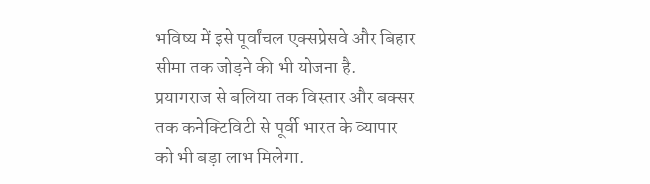भविष्य में इसे पूर्वांचल एक्सप्रेसवे और बिहार सीमा तक जोड़ने की भी योजना है. प्रयागराज से बलिया तक विस्तार और बक्सर तक कनेक्टिविटी से पूर्वी भारत के व्यापार को भी बड़ा लाभ मिलेगा.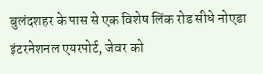बुलंदशहर के पास से एक विशेष लिंक रोड सीधे नोएडा इंटरनेशनल एयरपोर्ट, जेवर को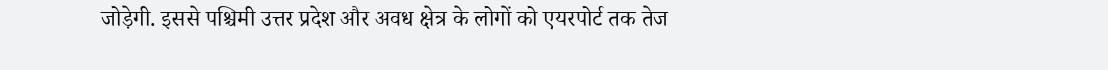जोड़ेगी. इससे पश्चिमी उत्तर प्रदेश और अवध क्षेत्र के लोगों को एयरपोर्ट तक तेज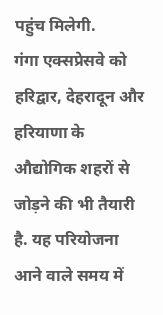पहुंच मिलेगी.
गंगा एक्सप्रेसवे को हरिद्वार, देहरादून और हरियाणा के औद्योगिक शहरों से जोड़ने की भी तैयारी है. यह परियोजना आने वाले समय में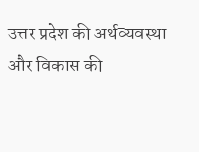उत्तर प्रदेश की अर्थव्यवस्था और विकास की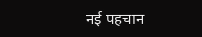नई पहचान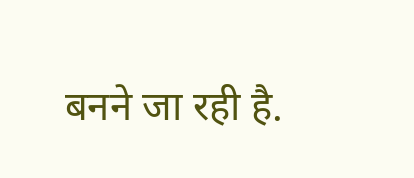बनने जा रही है.